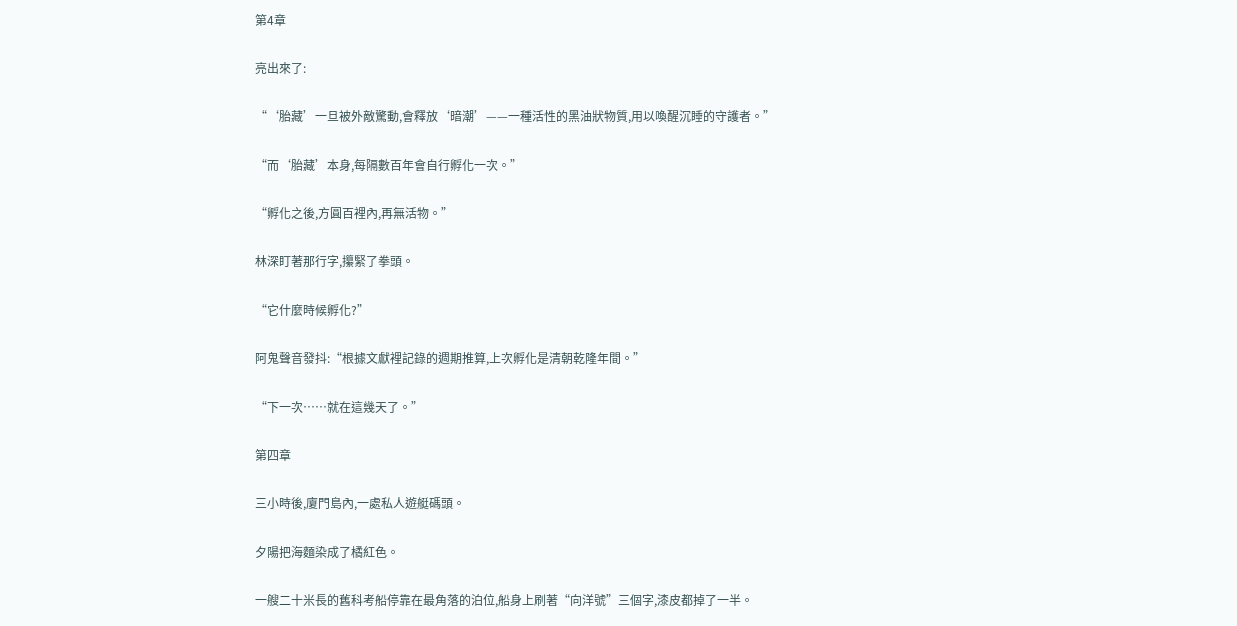第4章

亮出來了:

“‘胎藏’一旦被外敵驚動,會釋放‘暗潮’——一種活性的黑油狀物質,用以喚醒沉睡的守護者。”

“而‘胎藏’本身,每隔數百年會自行孵化一次。”

“孵化之後,方圓百裡內,再無活物。”

林深盯著那行字,攥緊了拳頭。

“它什麼時候孵化?”

阿鬼聲音發抖:“根據文獻裡記錄的週期推算,上次孵化是清朝乾隆年間。”

“下一次……就在這幾天了。”

第四章

三小時後,廈門島內,一處私人遊艇碼頭。

夕陽把海麵染成了橘紅色。

一艘二十米長的舊科考船停靠在最角落的泊位,船身上刷著“向洋號”三個字,漆皮都掉了一半。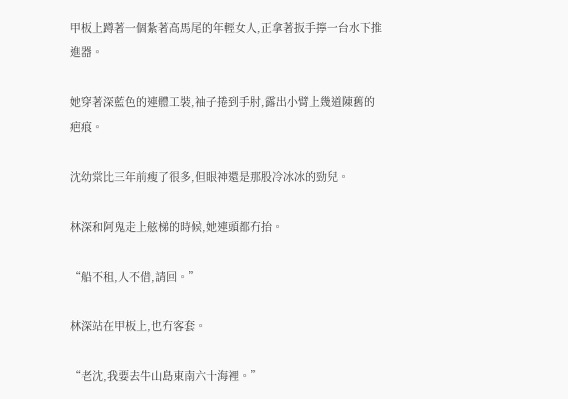甲板上蹲著一個紮著高馬尾的年輕女人,正拿著扳手擰一台水下推進器。

她穿著深藍色的連體工裝,袖子捲到手肘,露出小臂上幾道陳舊的疤痕。

沈幼棠比三年前瘦了很多,但眼神還是那股冷冰冰的勁兒。

林深和阿鬼走上舷梯的時候,她連頭都冇抬。

“船不租,人不借,請回。”

林深站在甲板上,也冇客套。

“老沈,我要去牛山島東南六十海裡。”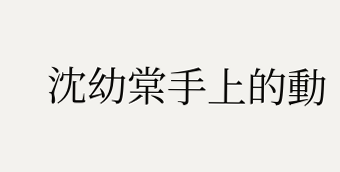沈幼棠手上的動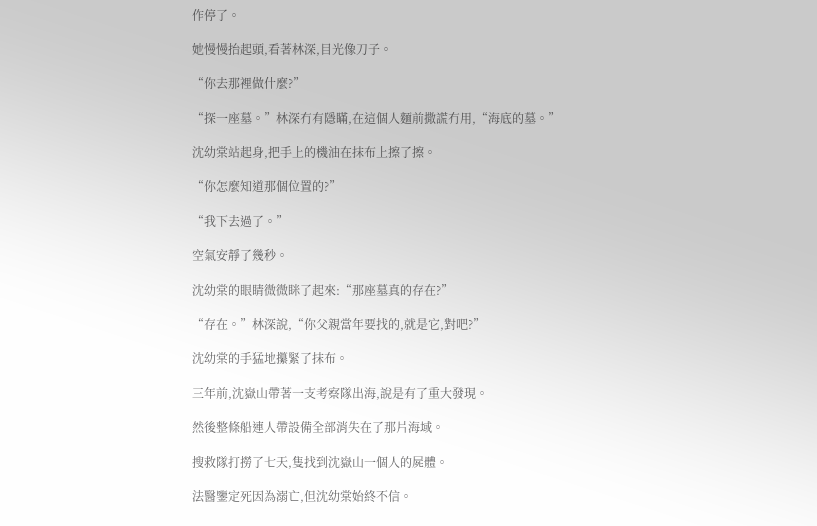作停了。

她慢慢抬起頭,看著林深,目光像刀子。

“你去那裡做什麼?”

“探一座墓。”林深冇有隱瞞,在這個人麵前撒謊冇用,“海底的墓。”

沈幼棠站起身,把手上的機油在抹布上擦了擦。

“你怎麼知道那個位置的?”

“我下去過了。”

空氣安靜了幾秒。

沈幼棠的眼睛微微眯了起來:“那座墓真的存在?”

“存在。”林深說,“你父親當年要找的,就是它,對吧?”

沈幼棠的手猛地攥緊了抹布。

三年前,沈嶽山帶著一支考察隊出海,說是有了重大發現。

然後整條船連人帶設備全部消失在了那片海域。

搜救隊打撈了七天,隻找到沈嶽山一個人的屍體。

法醫鑒定死因為溺亡,但沈幼棠始終不信。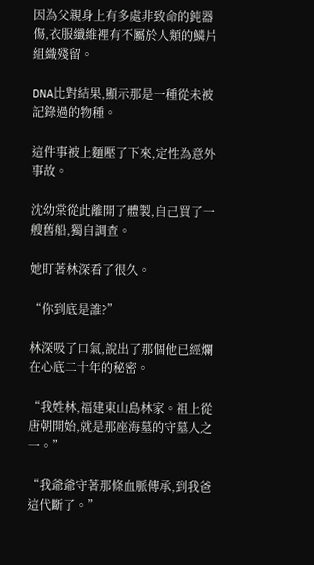因為父親身上有多處非致命的鈍器傷,衣服纖維裡有不屬於人類的鱗片組織殘留。

DNA比對結果,顯示那是一種從未被記錄過的物種。

這件事被上麵壓了下來,定性為意外事故。

沈幼棠從此離開了體製,自己買了一艘舊船,獨自調查。

她盯著林深看了很久。

“你到底是誰?”

林深吸了口氣,說出了那個他已經爛在心底二十年的秘密。

“我姓林,福建東山島林家。祖上從唐朝開始,就是那座海墓的守墓人之一。”

“我爺爺守著那條血脈傳承,到我爸這代斷了。”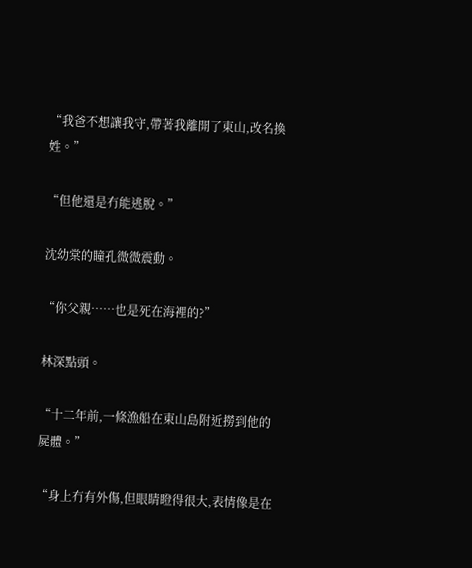“我爸不想讓我守,帶著我離開了東山,改名換姓。”

“但他還是冇能逃脫。”

沈幼棠的瞳孔微微震動。

“你父親……也是死在海裡的?”

林深點頭。

“十二年前,一條漁船在東山島附近撈到他的屍體。”

“身上冇有外傷,但眼睛瞪得很大,表情像是在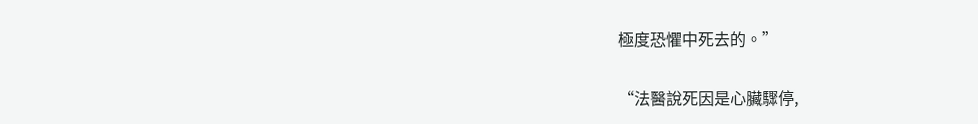極度恐懼中死去的。”

“法醫說死因是心臟驟停,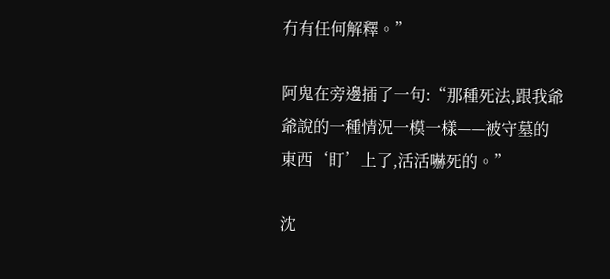冇有任何解釋。”

阿鬼在旁邊插了一句:“那種死法,跟我爺爺說的一種情況一模一樣——被守墓的東西‘盯’上了,活活嚇死的。”

沈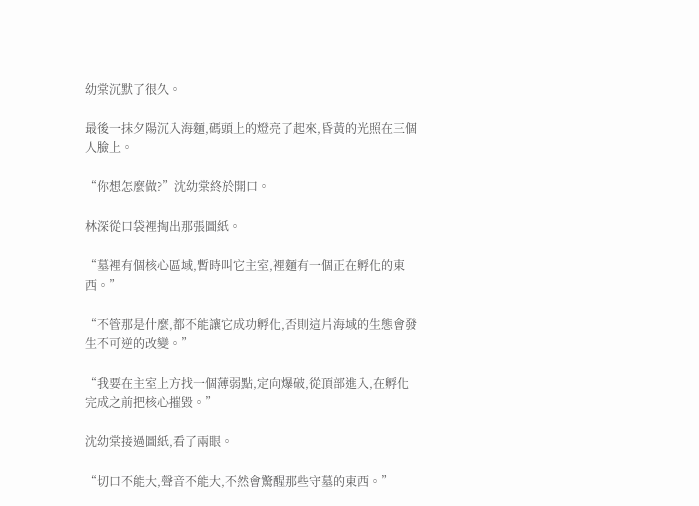幼棠沉默了很久。

最後一抹夕陽沉入海麵,碼頭上的燈亮了起來,昏黃的光照在三個人臉上。

“你想怎麼做?”沈幼棠終於開口。

林深從口袋裡掏出那張圖紙。

“墓裡有個核心區域,暫時叫它主室,裡麵有一個正在孵化的東西。”

“不管那是什麼,都不能讓它成功孵化,否則這片海域的生態會發生不可逆的改變。”

“我要在主室上方找一個薄弱點,定向爆破,從頂部進入,在孵化完成之前把核心摧毀。”

沈幼棠接過圖紙,看了兩眼。

“切口不能大,聲音不能大,不然會驚醒那些守墓的東西。”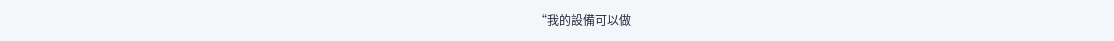“我的設備可以做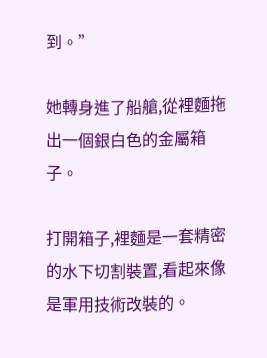到。”

她轉身進了船艙,從裡麵拖出一個銀白色的金屬箱子。

打開箱子,裡麵是一套精密的水下切割裝置,看起來像是軍用技術改裝的。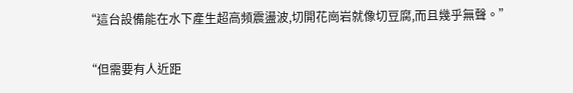“這台設備能在水下產生超高頻震盪波,切開花崗岩就像切豆腐,而且幾乎無聲。”

“但需要有人近距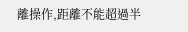離操作,距離不能超過半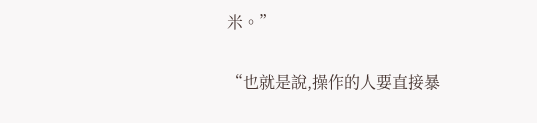米。”

“也就是說,操作的人要直接暴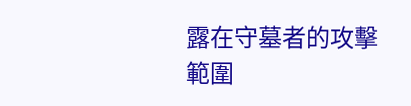露在守墓者的攻擊範圍